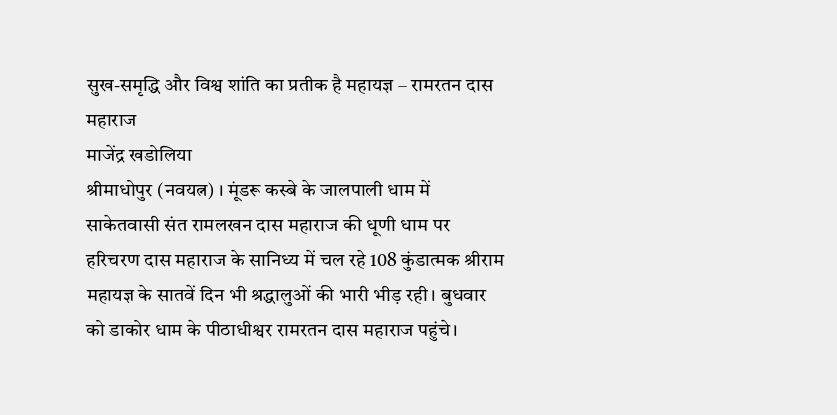सुख-समृद्धि और विश्व शांति का प्रतीक है महायज्ञ – रामरतन दास महाराज
माजेंद्र खडोलिया
श्रीमाधोपुर (नवयत्न) । मूंडरू कस्बे के जालपाली धाम में साकेतवासी संत रामलखन दास महाराज की धूणी धाम पर हरिचरण दास महाराज के सानिध्य में चल रहे 108 कुंडात्मक श्रीराम महायज्ञ के सातवें दिन भी श्रद्धालुओं की भारी भीड़ रही। बुधवार को डाकोर धाम के पीठाधीश्वर रामरतन दास महाराज पहुंचे।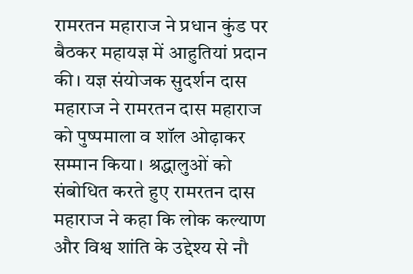रामरतन महाराज ने प्रधान कुंड पर बैठकर महायज्ञ में आहुतियां प्रदान की। यज्ञ संयोजक सुदर्शन दास महाराज ने रामरतन दास महाराज को पुष्पमाला व शॉल ओढ़ाकर सम्मान किया। श्रद्धालुओं को संबोधित करते हुए रामरतन दास महाराज ने कहा कि लोक कल्याण और विश्व शांति के उद्देश्य से नौ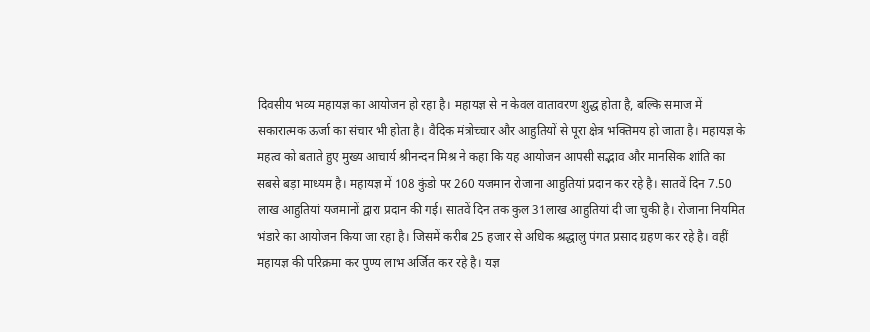दिवसीय भव्य महायज्ञ का आयोजन हो रहा है। महायज्ञ से न केवल वातावरण शुद्ध होता है, बल्कि समाज में सकारात्मक ऊर्जा का संचार भी होता है। वैदिक मंत्रोच्चार और आहुतियों से पूरा क्षेत्र भक्तिमय हो जाता है। महायज्ञ के महत्व को बताते हुए मुख्य आचार्य श्रीनन्दन मिश्र ने कहा कि यह आयोजन आपसी सद्भाव और मानसिक शांति का सबसे बड़ा माध्यम है। महायज्ञ में 108 कुंडो पर 260 यजमान रोजाना आहुतियां प्रदान कर रहे है। सातवें दिन 7.50 लाख आहुतियां यजमानों द्वारा प्रदान की गई। सातवें दिन तक कुल 31लाख आहुतियां दी जा चुकी है। रोजाना नियमित भंडारे का आयोजन किया जा रहा है। जिसमें करीब 25 हजार से अधिक श्रद्धालु पंगत प्रसाद ग्रहण कर रहे है। वहीं महायज्ञ की परिक्रमा कर पुण्य लाभ अर्जित कर रहे है। यज्ञ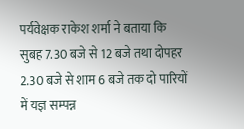पर्यवेक्षक राकेश शर्मा ने बताया कि सुबह 7.30 बजे से 12 बजे तथा दोपहर 2.30 बजे से शाम 6 बजे तक दो पारियों में यज्ञ सम्पन्न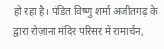हो रहा है। पंडित विष्णु शर्मा अजीतगढ़ के द्वारा रोज़ाना मंदिर परिसर में रामार्चन,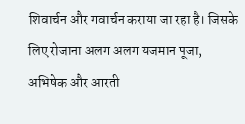शिवार्चन और गवार्चन कराया जा रहा है। जिसके लिए रोजाना अलग अलग यजमान पूजा, अभिषेक और आरती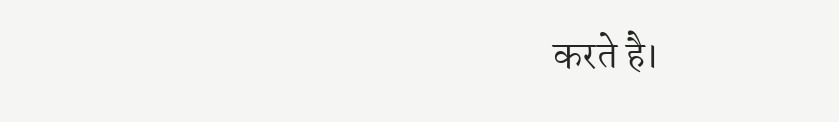करते है।